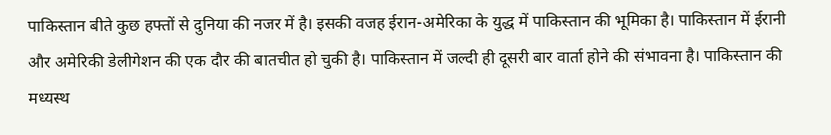पाकिस्तान बीते कुछ हफ्तों से दुनिया की नजर में है। इसकी वजह ईरान-अमेरिका के युद्ध में पाकिस्तान की भूमिका है। पाकिस्तान में ईरानी और अमेरिकी डेलीगेशन की एक दौर की बातचीत हो चुकी है। पाकिस्तान में जल्दी ही दूसरी बार वार्ता होने की संभावना है। पाकिस्तान की मध्यस्थ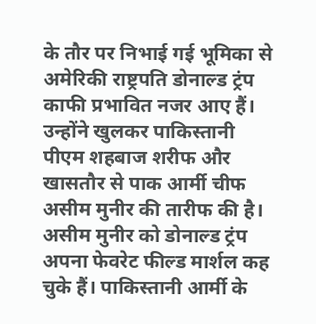के तौर पर निभाई गई भूमिका से अमेरिकी राष्ट्रपति डोनाल्ड ट्रंप काफी प्रभावित नजर आए हैं। उन्होंने खुलकर पाकिस्तानी पीएम शहबाज शरीफ और खासतौर से पाक आर्मी चीफ असीम मुनीर की तारीफ की है। असीम मुनीर को डोनाल्ड ट्रंप अपना फेवरेट फील्ड मार्शल कह चुके हैं। पाकिस्तानी आर्मी के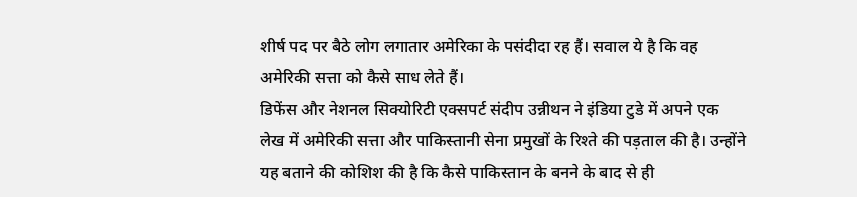शीर्ष पद पर बैठे लोग लगातार अमेरिका के पसंदीदा रह हैं। सवाल ये है कि वह अमेरिकी सत्ता को कैसे साध लेते हैं।
डिफेंस और नेशनल सिक्योरिटी एक्सपर्ट संदीप उन्नीथन ने इंडिया टुडे में अपने एक लेख में अमेरिकी सत्ता और पाकिस्तानी सेना प्रमुखों के रिश्ते की पड़ताल की है। उन्होंने यह बताने की कोशिश की है कि कैसे पाकिस्तान के बनने के बाद से ही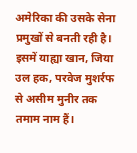अमेरिका की उसके सेना प्रमुखों से बनती रही है। इसमें याह्या खान, जिया उल हक, परवेज मुशर्रफ से असीम मुनीर तक तमाम नाम हैं।